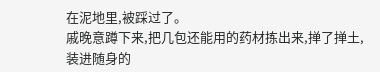在泥地里,被踩过了。
戚晚意蹲下来,把几包还能用的药材拣出来,掸了掸土,装进随身的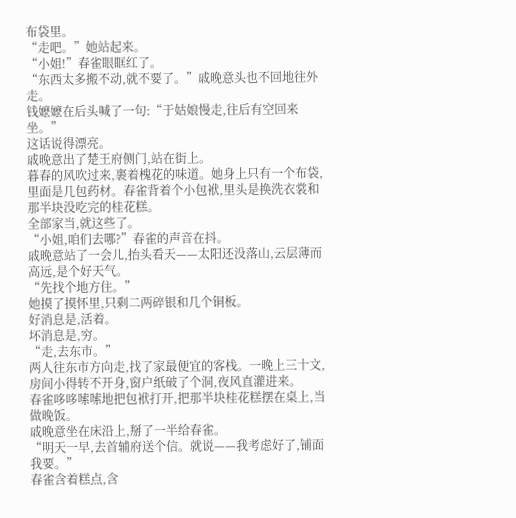布袋里。
“走吧。”她站起来。
“小姐!”春雀眼眶红了。
“东西太多搬不动,就不要了。”戚晚意头也不回地往外走。
钱嬷嬷在后头喊了一句:“于姑娘慢走,往后有空回来坐。”
这话说得漂亮。
戚晚意出了楚王府侧门,站在街上。
暮春的风吹过来,裹着槐花的味道。她身上只有一个布袋,里面是几包药材。春雀背着个小包袱,里头是换洗衣裳和那半块没吃完的桂花糕。
全部家当,就这些了。
“小姐,咱们去哪?”春雀的声音在抖。
戚晚意站了一会儿,抬头看天——太阳还没落山,云层薄而高远,是个好天气。
“先找个地方住。”
她摸了摸怀里,只剩二两碎银和几个铜板。
好消息是,活着。
坏消息是,穷。
“走,去东市。”
两人往东市方向走,找了家最便宜的客栈。一晚上三十文,房间小得转不开身,窗户纸破了个洞,夜风直灌进来。
春雀哆哆嗦嗦地把包袱打开,把那半块桂花糕摆在桌上,当做晚饭。
戚晚意坐在床沿上,掰了一半给春雀。
“明天一早,去首辅府送个信。就说——我考虑好了,铺面我要。”
春雀含着糕点,含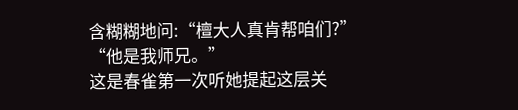含糊糊地问:“檀大人真肯帮咱们?”
“他是我师兄。”
这是春雀第一次听她提起这层关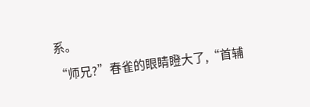系。
“师兄?”春雀的眼睛瞪大了,“首辅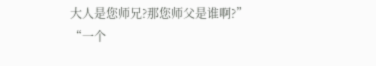大人是您师兄?那您师父是谁啊?”
“一个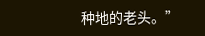种地的老头。”